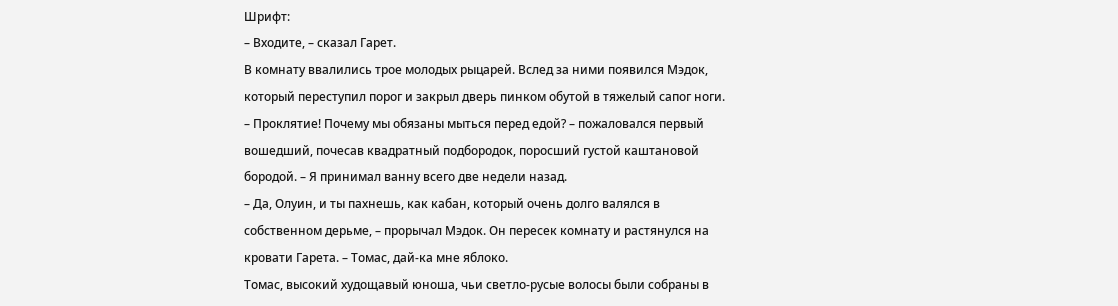Шрифт:
– Входите, – сказал Гарет.
В комнату ввалились трое молодых рыцарей. Вслед за ними появился Мэдок, который переступил порог и закрыл дверь пинком обутой в тяжелый сапог ноги.
– Проклятие! Почему мы обязаны мыться перед едой? – пожаловался первый вошедший, почесав квадратный подбородок, поросший густой каштановой бородой. – Я принимал ванну всего две недели назад.
– Да, Олуин, и ты пахнешь, как кабан, который очень долго валялся в собственном дерьме, – прорычал Мэдок. Он пересек комнату и растянулся на кровати Гарета. – Томас, дай-ка мне яблоко.
Томас, высокий худощавый юноша, чьи светло-русые волосы были собраны в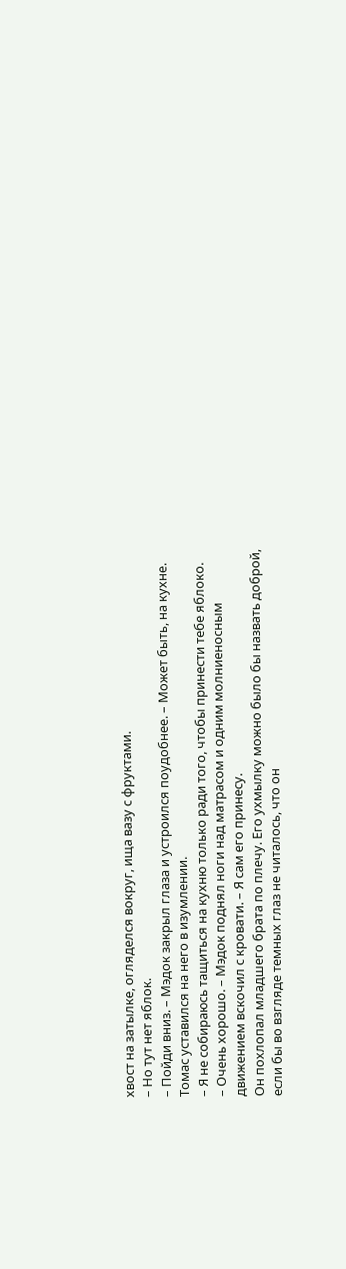хвост на затылке, огляделся вокруг, ища вазу с фруктами.
– Но тут нет яблок.
– Пойди вниз. – Мэдок закрыл глаза и устроился поудобнее. – Может быть, на кухне.
Томас уставился на него в изумлении.
– Я не собираюсь тащиться на кухню только ради того, чтобы принести тебе яблоко.
– Очень хорошо. – Мэдок поднял ноги над матрасом и одним молниеносным движением вскочил с кровати. – Я сам его принесу.
Он похлопал младшего брата по плечу. Его ухмылку можно было бы назвать доброй, если бы во взгляде темных глаз не читалось, что он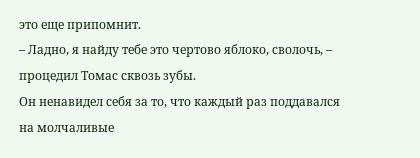это еще припомнит.
– Ладно, я найду тебе это чертово яблоко, сволочь, – процедил Томас сквозь зубы.
Он ненавидел себя за то, что каждый раз поддавался на молчаливые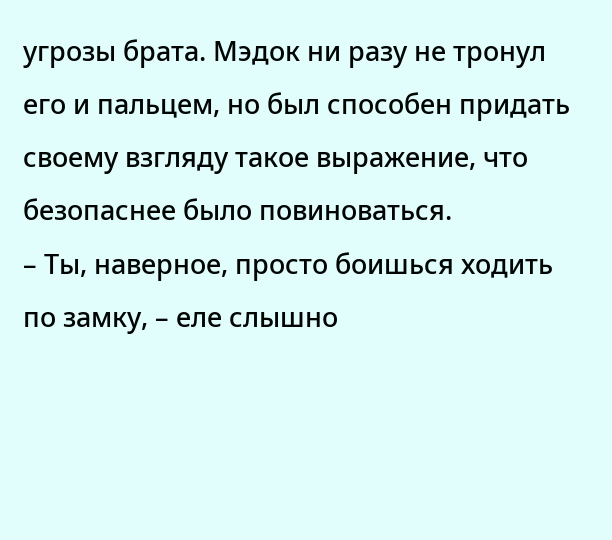угрозы брата. Мэдок ни разу не тронул его и пальцем, но был способен придать своему взгляду такое выражение, что безопаснее было повиноваться.
– Ты, наверное, просто боишься ходить по замку, – еле слышно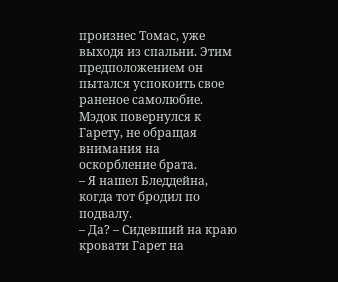произнес Томас, уже выходя из спальни. Этим предположением он пытался успокоить свое раненое самолюбие.
Мэдок повернулся к Гарету, не обращая внимания на оскорбление брата.
– Я нашел Бледдейна, когда тот бродил по подвалу.
– Да? – Сидевший на краю кровати Гарет на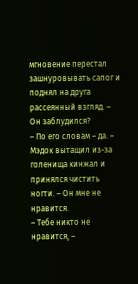мгновение перестал зашнуровывать сапог и поднял на друга рассеянный взгляд. – Он заблудился?
– По его словам – да. – Мэдок вытащил из-за голенища кинжал и принялся чистить ногти. – Он мне не нравится.
– Тебе никто не нравится, –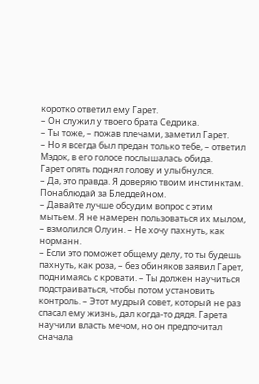коротко ответил ему Гарет.
– Он служил у твоего брата Седрика.
– Ты тоже, – пожав плечами, заметил Гарет.
– Но я всегда был предан только тебе, – ответил Мэдок, в его голосе послышалась обида.
Гарет опять поднял голову и улыбнулся.
– Да, это правда. Я доверяю твоим инстинктам. Понаблюдай за Бледдейном.
– Давайте лучше обсудим вопрос с этим мытьем. Я не намерен пользоваться их мылом, – взмолился Олуин. – Не хочу пахнуть, как норманн.
– Если это поможет общему делу, то ты будешь пахнуть, как роза, – без обиняков заявил Гарет, поднимаясь с кровати. – Ты должен научиться подстраиваться, чтобы потом установить контроль. – Этот мудрый совет, который не раз спасал ему жизнь, дал когда-то дядя. Гарета научили власть мечом, но он предпочитал сначала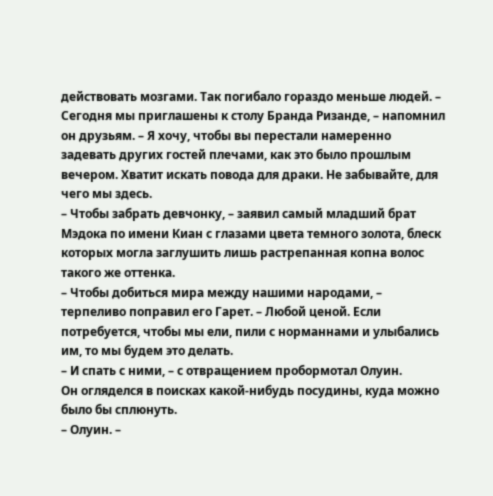действовать мозгами. Так погибало гораздо меньше людей. – Сегодня мы приглашены к столу Бранда Ризанде, – напомнил он друзьям. – Я хочу, чтобы вы перестали намеренно задевать других гостей плечами, как это было прошлым вечером. Хватит искать повода для драки. Не забывайте, для чего мы здесь.
– Чтобы забрать девчонку, – заявил самый младший брат Мэдока по имени Киан с глазами цвета темного золота, блеск которых могла заглушить лишь растрепанная копна волос такого же оттенка.
– Чтобы добиться мира между нашими народами, – терпеливо поправил его Гарет. – Любой ценой. Если потребуется, чтобы мы ели, пили с норманнами и улыбались им, то мы будем это делать.
– И спать с ними, – с отвращением пробормотал Олуин.
Он огляделся в поисках какой-нибудь посудины, куда можно было бы сплюнуть.
– Олуин. –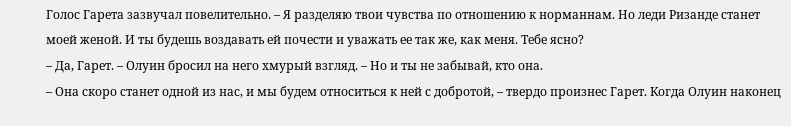Голос Гарета зазвучал повелительно. – Я разделяю твои чувства по отношению к норманнам. Но леди Ризанде станет моей женой. И ты будешь воздавать ей почести и уважать ее так же, как меня. Тебе ясно?
– Да, Гарет. – Олуин бросил на него хмурый взгляд. – Но и ты не забывай, кто она.
– Она скоро станет одной из нас, и мы будем относиться к ней с добротой, – твердо произнес Гарет. Когда Олуин наконец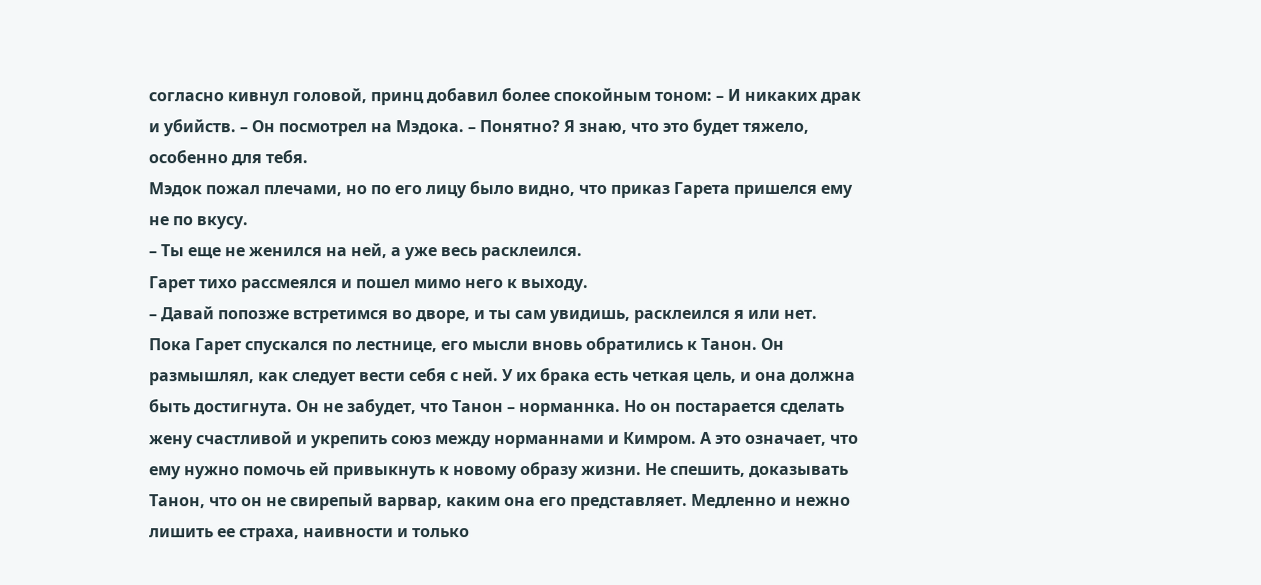согласно кивнул головой, принц добавил более спокойным тоном: – И никаких драк и убийств. – Он посмотрел на Мэдока. – Понятно? Я знаю, что это будет тяжело, особенно для тебя.
Мэдок пожал плечами, но по его лицу было видно, что приказ Гарета пришелся ему не по вкусу.
– Ты еще не женился на ней, а уже весь расклеился.
Гарет тихо рассмеялся и пошел мимо него к выходу.
– Давай попозже встретимся во дворе, и ты сам увидишь, расклеился я или нет.
Пока Гарет спускался по лестнице, его мысли вновь обратились к Танон. Он размышлял, как следует вести себя с ней. У их брака есть четкая цель, и она должна быть достигнута. Он не забудет, что Танон – норманнка. Но он постарается сделать жену счастливой и укрепить союз между норманнами и Кимром. А это означает, что ему нужно помочь ей привыкнуть к новому образу жизни. Не спешить, доказывать Танон, что он не свирепый варвар, каким она его представляет. Медленно и нежно лишить ее страха, наивности и только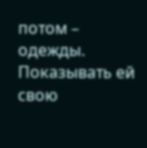потом – одежды. Показывать ей свою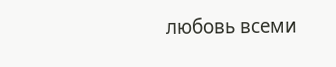любовь всеми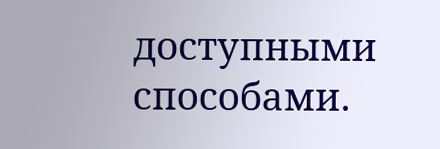доступными способами.